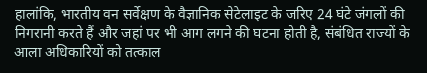हालांकि, भारतीय वन सर्वेक्षण के वैज्ञानिक सेटेलाइट के जरिए 24 घंटे जंगलों की निगरानी करते हैं और जहां पर भी आग लगने की घटना होती है, संबंधित राज्यों के आला अधिकारियों को तत्काल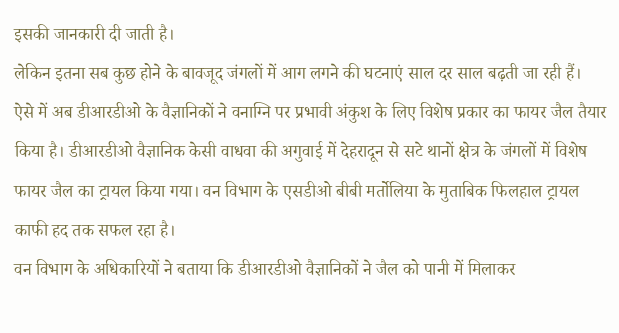इसकी जानकारी दी जाती है।
लेकिन इतना सब कुछ होने के बावजूद जंगलों में आग लगने की घटनाएं साल दर साल बढ़ती जा रही हैं।
ऐसे में अब डीआरडीओ के वैज्ञानिकों ने वनाग्नि पर प्रभावी अंकुश के लिए विशेष प्रकार का फायर जैल तैयार किया है। डीआरडीओ वैज्ञानिक केसी वाधवा की अगुवाई में देहरादून से सटे थानों क्षेत्र के जंगलों में विशेष फायर जैल का ट्रायल किया गया। वन विभाग के एसडीओ बीबी मर्तोलिया के मुताबिक फिलहाल ट्रायल काफी हद तक सफल रहा है।
वन विभाग के अधिकारियों ने बताया कि डीआरडीओ वैज्ञानिकों ने जैल को पानी में मिलाकर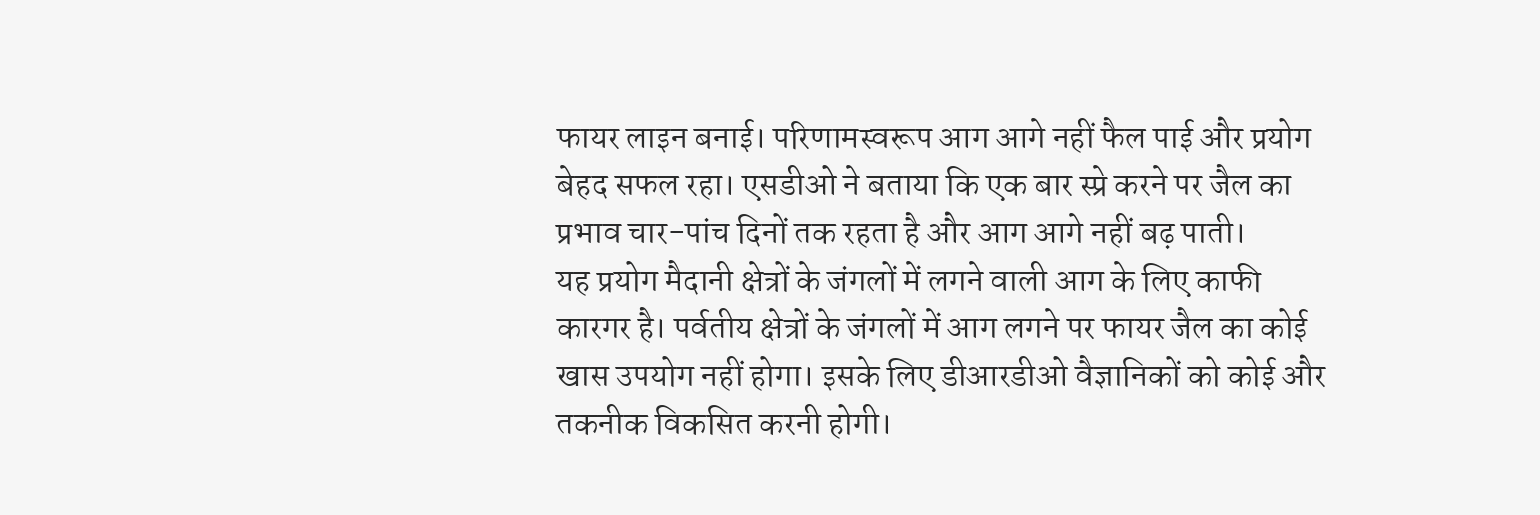फायर लाइन बनाई। परिणामस्वरूप आग आगे नहीं फैल पाई और प्रयोग बेहद सफल रहा। एसडीओ ने बताया कि एक बार स्प्रे करने पर जैल का प्रभाव चार-पांच दिनों तक रहता है और आग आगे नहीं बढ़ पाती।
यह प्रयोग मैदानी क्षेत्रों के जंगलों में लगने वाली आग के लिए काफी कारगर है। पर्वतीय क्षेत्रों के जंगलों में आग लगने पर फायर जैल का कोई खास उपयोग नहीं होगा। इसके लिए डीआरडीओ वैज्ञानिकों को कोई और तकनीक विकसित करनी होगी।